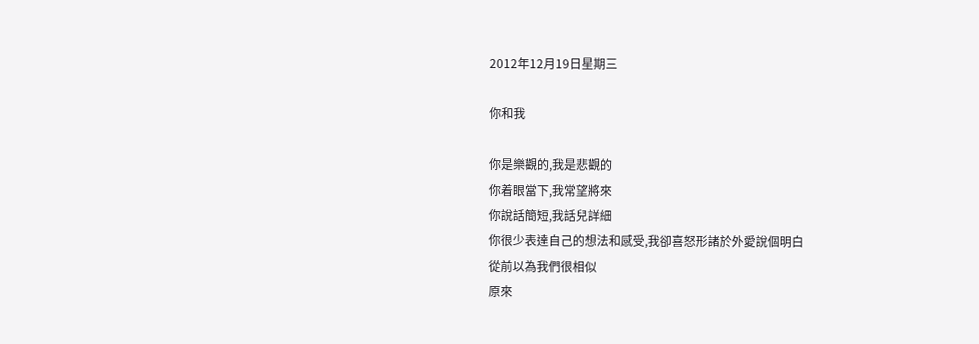2012年12月19日星期三

你和我

你是樂觀的,我是悲觀的
你着眼當下,我常望將來
你說話簡短,我話兒詳細
你很少表達自己的想法和感受,我卻喜怒形諸於外愛說個明白
從前以為我們很相似
原來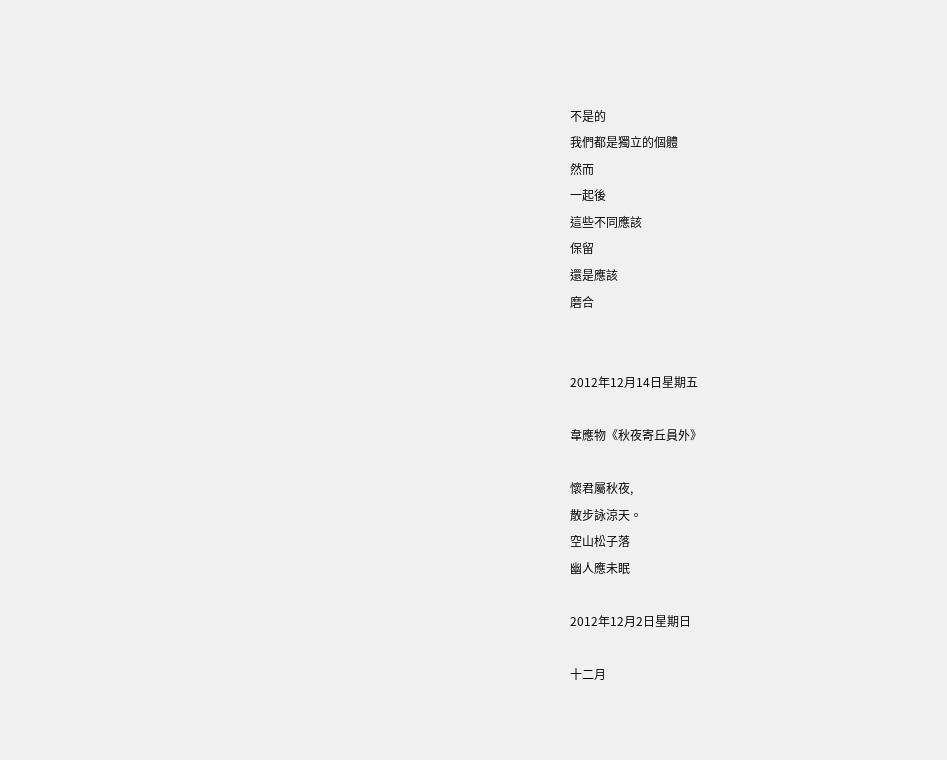不是的
我們都是獨立的個體
然而
一起後
這些不同應該
保留
還是應該
磨合


2012年12月14日星期五

韋應物《秋夜寄丘員外》

懷君屬秋夜,
散步詠涼天。
空山松子落
幽人應未眠

2012年12月2日星期日

十二月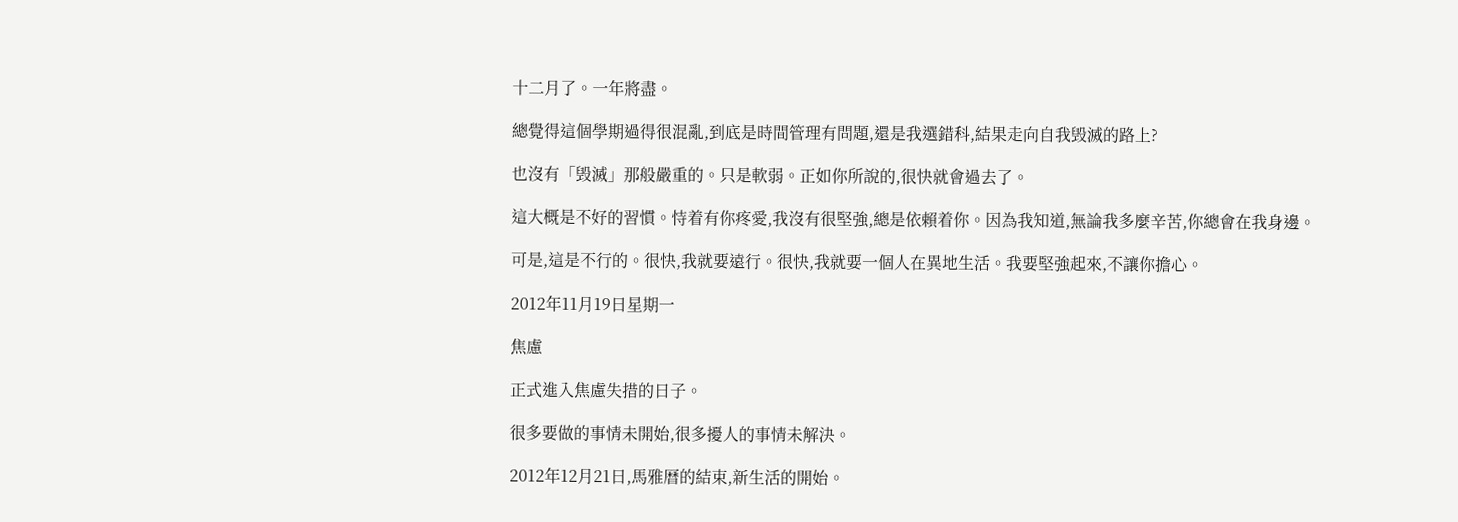十二月了。一年將盡。

總覺得這個學期過得很混亂,到底是時間管理有問題,還是我選錯科,結果走向自我毁滅的路上?

也沒有「毁滅」那般嚴重的。只是軟弱。正如你所說的,很快就會過去了。

這大概是不好的習慣。恃着有你疼愛,我沒有很堅強,總是依賴着你。因為我知道,無論我多麼辛苦,你總會在我身邊。

可是,這是不行的。很快,我就要遠行。很快,我就要一個人在異地生活。我要堅強起來,不讓你擔心。

2012年11月19日星期一

焦慮

正式進入焦慮失措的日子。

很多要做的事情未開始,很多擾人的事情未解決。

2012年12月21日,馬雅曆的結束,新生活的開始。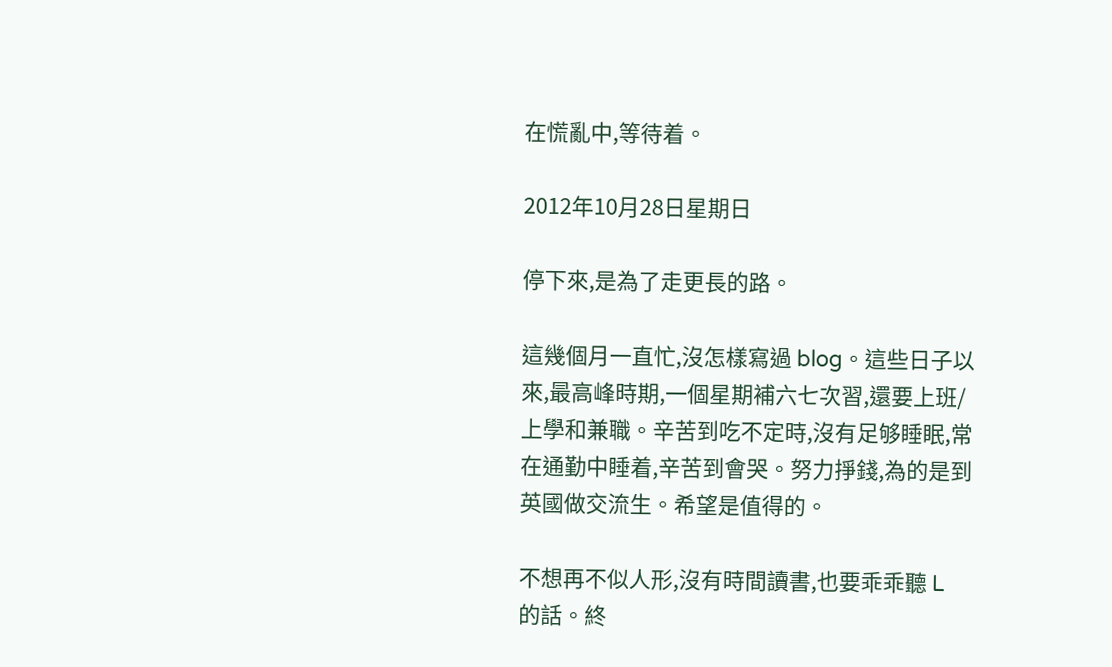在慌亂中,等待着。

2012年10月28日星期日

停下來,是為了走更長的路。

這幾個月一直忙,沒怎樣寫過 blog。這些日子以來,最高峰時期,一個星期補六七次習,還要上班/上學和兼職。辛苦到吃不定時,沒有足够睡眠,常在通勤中睡着,辛苦到會哭。努力掙錢,為的是到英國做交流生。希望是值得的。

不想再不似人形,沒有時間讀書,也要乖乖聽 L 的話。終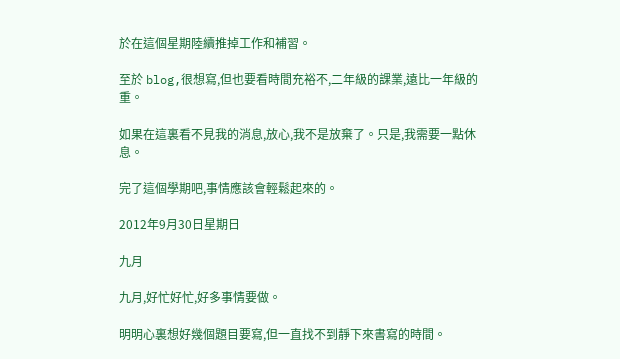於在這個星期陸續推掉工作和補習。

至於 blog,很想寫,但也要看時間充裕不,二年級的課業,遠比一年級的重。

如果在這裏看不見我的消息,放心,我不是放棄了。只是,我需要一點休息。

完了這個學期吧,事情應該會輕鬆起來的。

2012年9月30日星期日

九月

九月,好忙好忙,好多事情要做。

明明心裏想好幾個題目要寫,但一直找不到靜下來書寫的時間。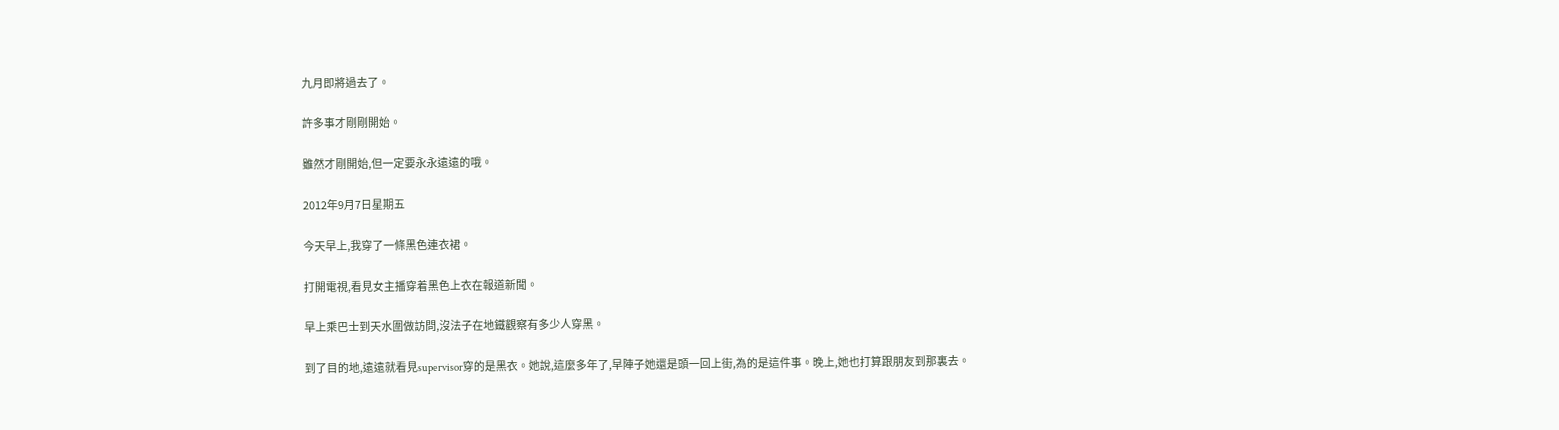九月即將過去了。

許多事才剛剛開始。

雖然才剛開始,但一定要永永遠遠的哦。

2012年9月7日星期五

今天早上,我穿了一條黑色連衣裙。

打開電視,看見女主播穿着黑色上衣在報道新聞。

早上乘巴士到天水圍做訪問,沒法子在地鐵觀察有多少人穿黑。

到了目的地,遠遠就看見supervisor穿的是黑衣。她說,這麼多年了,早陣子她還是頭一回上街,為的是這件事。晚上,她也打算跟朋友到那裏去。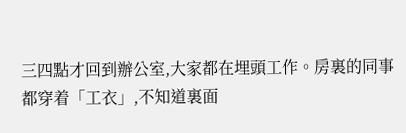三四點才回到辦公室,大家都在埋頭工作。房裏的同事都穿着「工衣」,不知道裏面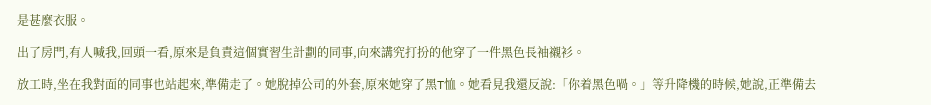是甚麼衣服。

出了房門,有人喊我,回頭一看,原來是負責這個實習生計劃的同事,向來講究打扮的他穿了一件黑色長袖襯衫。

放工時,坐在我對面的同事也站起來,準備走了。她脫掉公司的外套,原來她穿了黑T恤。她看見我還反說:「你着黑色喎。」等升降機的時候,她說,正準備去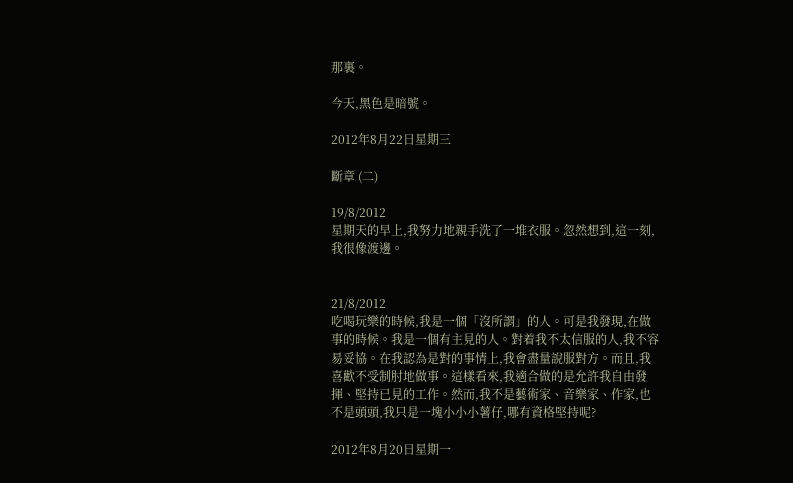那裏。

今天,黑色是暗號。

2012年8月22日星期三

斷章 (二)

19/8/2012
星期天的早上,我努力地親手洗了一堆衣服。忽然想到,這一刻,我很像渡邊。


21/8/2012
吃喝玩樂的時候,我是一個「沒所謂」的人。可是我發現,在做事的時候。我是一個有主見的人。對着我不太信服的人,我不容易妥協。在我認為是對的事情上,我會盡量說服對方。而且,我喜歡不受制肘地做事。這樣看來,我適合做的是允許我自由發揮、堅持已見的工作。然而,我不是藝術家、音樂家、作家,也不是頭頭,我只是一塊小小小薯仔,哪有資格堅持呢?

2012年8月20日星期一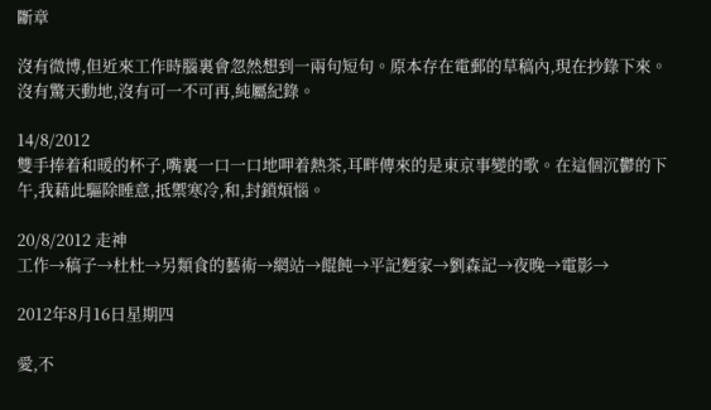斷章

沒有微博,但近來工作時腦裏會忽然想到一兩句短句。原本存在電郵的草稿內,現在抄錄下來。沒有驚天動地,沒有可一不可再,純屬紀錄。

14/8/2012
雙手捧着和暖的杯子,嘴裏一口一口地呷着熱茶,耳畔傳來的是東京事變的歌。在這個沉鬱的下午,我藉此驅除睡意,抵禦寒冷,和,封鎖煩惱。

20/8/2012 走神
工作→稿子→杜杜→另類食的藝術→網站→餛飩→平記麪家→劉森記→夜晚→電影→

2012年8月16日星期四

愛,不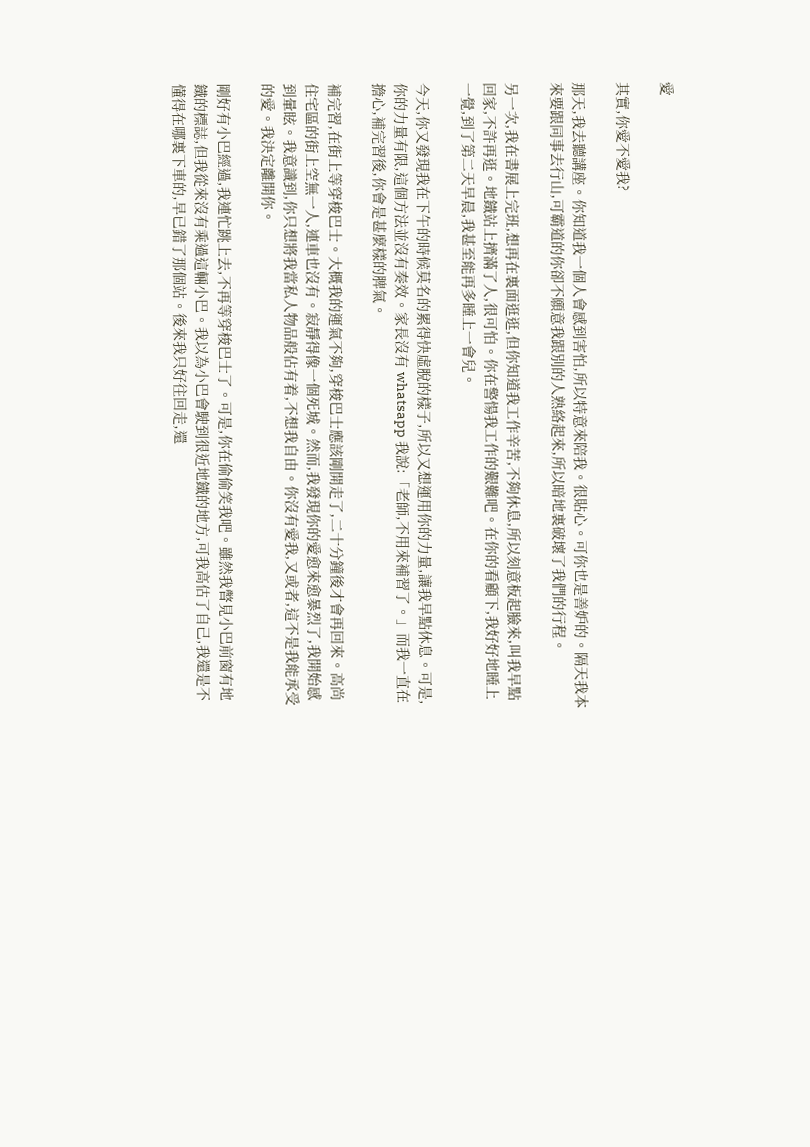愛

其實,你愛不愛我?

那天,我去聽講座。你知道我一個人會感到害怕,所以特意來陪我。很貼心。可你也是善妒的。隔天我本來要跟同事去行山,可霸道的你卻不願意我跟別的人熟絡起來,所以暗地裏破壞了我們的行程。

另一次,我在書展上完班,想再在裏面逛逛,但你知道我工作辛苦,不夠休息,所以刻意板起臉來,叫我早點回家,不許再逛。地鐵站上擠滿了人,很可怕。你在警愓我工作的艱難吧。在你的看顧下,我好好地睡上一覺,到了第二天早晨,我甚至能再多睡上一會兒。

今天,你又發現我在下午的時候莫名的累得快虛脫的樣子,所以又想運用你的力量,讓我早點休息。可是,你的力量有限,這個方法並沒有奏效。家長沒有 whatsapp 我說:「老師,不用來補習了。」而我一直在擔心,補完習後,你會是甚麼樣的脾氣。

補完習,在街上等穿梭巴士。大概我的運氣不夠,穿梭巴士應該剛開走了,二十分鐘後才會再回來。高尚住宅區的街上空無一人,連車也沒有。寂靜得像一個死城。然而,我發現你的愛愈來愈暴烈了,我開始感到暈眩。我意識到,你只想將我當私人物品般佔有着,不想我自由。你沒有愛我,又或者,這不是我能承受的愛。我決定離開你。

剛好有小巴經過,我連忙跳上去,不再等穿梭巴士了。可是,你在偷偷笑我吧。雖然我瞥見小巴前窗有地鐵的標誌,但我從來沒有乘過這輛小巴。我以為小巴會駛到很近地鐵的地方,可我高估了自己,我還是不懂得在哪裏下車的,早已錯了那個站。後來我只好往回走,還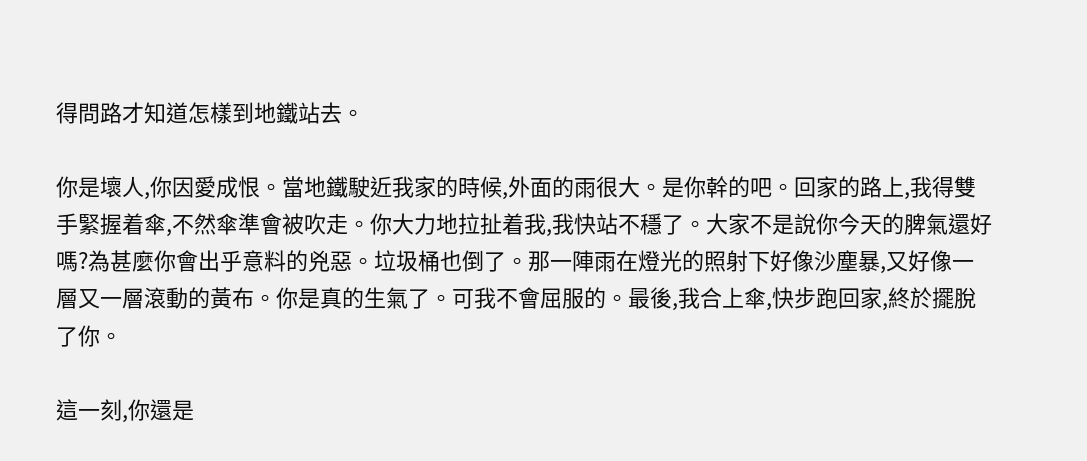得問路才知道怎樣到地鐵站去。

你是壞人,你因愛成恨。當地鐵駛近我家的時候,外面的雨很大。是你幹的吧。回家的路上,我得雙手緊握着傘,不然傘準會被吹走。你大力地拉扯着我,我快站不穩了。大家不是說你今天的脾氣還好嗎?為甚麼你會出乎意料的兇惡。垃圾桶也倒了。那一陣雨在燈光的照射下好像沙塵暴,又好像一層又一層滾動的黃布。你是真的生氣了。可我不會屈服的。最後,我合上傘,快步跑回家,終於擺脫了你。

這一刻,你還是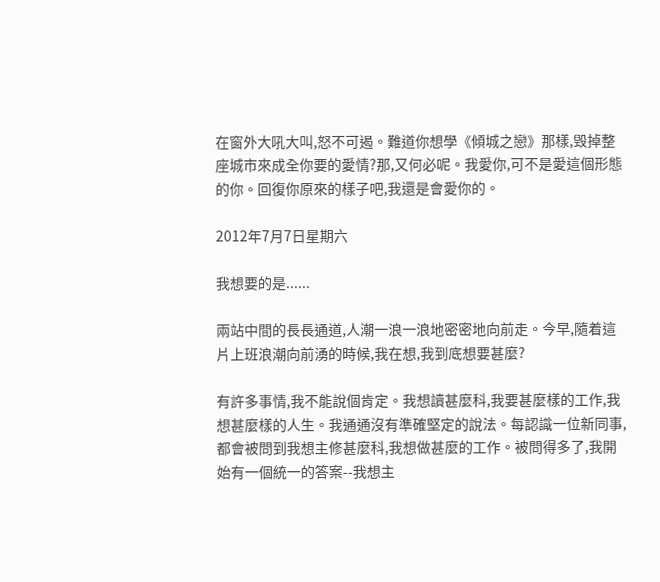在窗外大吼大叫,怒不可遏。難道你想學《傾城之戀》那樣,毁掉整座城市來成全你要的愛情?那,又何必呢。我愛你,可不是愛這個形態的你。回復你原來的樣子吧,我還是會愛你的。

2012年7月7日星期六

我想要的是......

兩站中間的長長通道,人潮一浪一浪地密密地向前走。今早,隨着這片上班浪潮向前湧的時候,我在想,我到底想要甚麼?

有許多事情,我不能說個肯定。我想讀甚麼科,我要甚麼樣的工作,我想甚麼樣的人生。我通通沒有準確堅定的說法。每認識一位新同事,都會被問到我想主修甚麼科,我想做甚麼的工作。被問得多了,我開始有一個統一的答案--我想主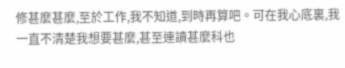修甚麼甚麼,至於工作,我不知道,到時再算吧。可在我心底裏,我一直不清楚我想要甚麼,甚至連讀甚麼科也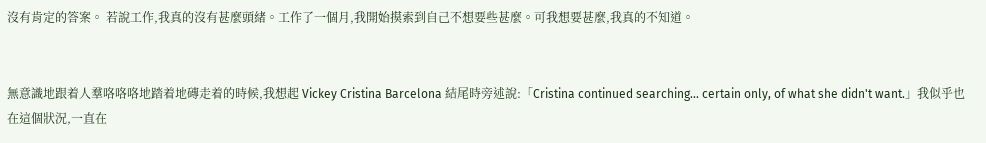沒有肯定的答案。 若說工作,我真的沒有甚麼頭緒。工作了一個月,我開始摸索到自己不想要些甚麼。可我想要甚麼,我真的不知道。


無意識地跟着人羣咯咯咯地踏着地磚走着的時候,我想起 Vickey Cristina Barcelona 結尾時旁述說:「Cristina continued searching... certain only, of what she didn't want.」我似乎也在這個狀況,一直在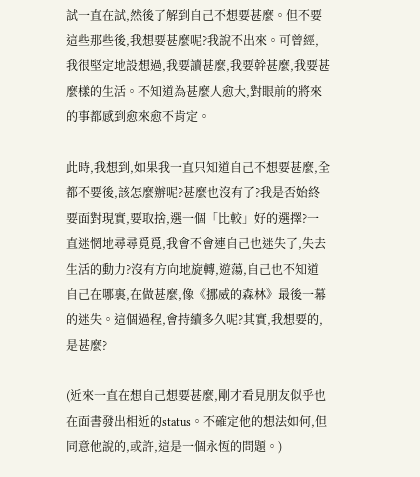試一直在試,然後了解到自己不想要甚麼。但不要這些那些後,我想要甚麼呢?我說不出來。可曾經,我很堅定地設想過,我要讀甚麼,我要幹甚麼,我要甚麼樣的生活。不知道為甚麼人愈大,對眼前的將來的事都感到愈來愈不肯定。

此時,我想到,如果我一直只知道自己不想要甚麼,全都不要後,該怎麼辦呢?甚麼也沒有了?我是否始終要面對現實,要取捨,選一個「比較」好的選擇?一直迷惘地尋尋覓覓,我會不會連自己也迷失了,失去生活的動力?沒有方向地旋轉,遊蕩,自己也不知道自己在哪裏,在做甚麼,像《挪威的森林》最後一幕的迷失。這個過程,會持續多久呢?其實,我想要的,是甚麼?

(近來一直在想自己想要甚麼,剛才看見朋友似乎也在面書發出相近的status。不確定他的想法如何,但同意他說的,或許,這是一個永恆的問題。)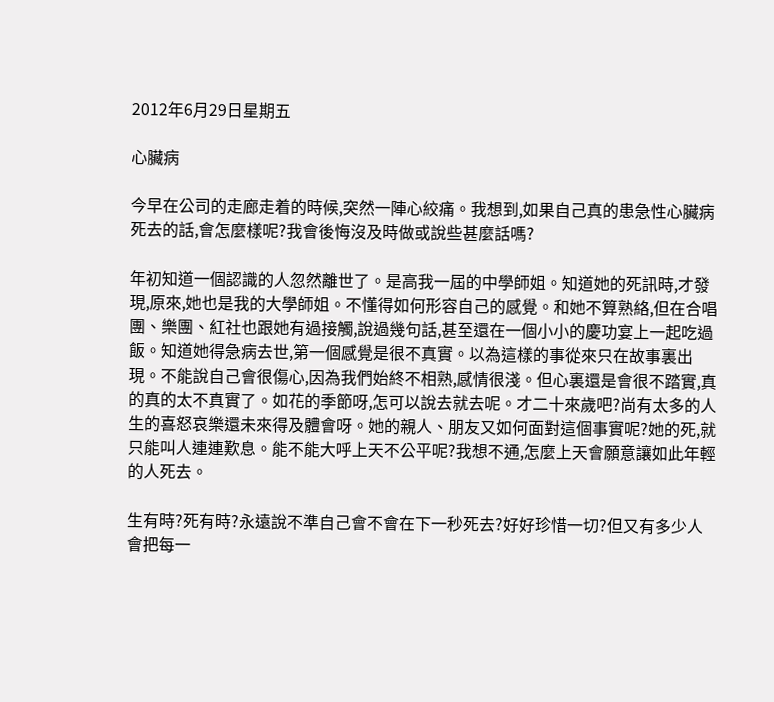2012年6月29日星期五

心臟病

今早在公司的走廊走着的時候,突然一陣心絞痛。我想到,如果自己真的患急性心臟病死去的話,會怎麼樣呢?我會後悔沒及時做或說些甚麼話嗎?

年初知道一個認識的人忽然離世了。是高我一屆的中學師姐。知道她的死訊時,才發現,原來,她也是我的大學師姐。不懂得如何形容自己的感覺。和她不算熟絡,但在合唱團、樂團、紅社也跟她有過接觸,說過幾句話,甚至還在一個小小的慶功宴上一起吃過飯。知道她得急病去世,第一個感覺是很不真實。以為這樣的事從來只在故事裏出現。不能說自己會很傷心,因為我們始終不相熟,感情很淺。但心裏還是會很不踏實,真的真的太不真實了。如花的季節呀,怎可以說去就去呢。才二十來歲吧?尚有太多的人生的喜怒哀樂還未來得及體會呀。她的親人、朋友又如何面對這個事實呢?她的死,就只能叫人連連歎息。能不能大呼上天不公平呢?我想不通,怎麼上天會願意讓如此年輕的人死去。

生有時?死有時?永遠說不準自己會不會在下一秒死去?好好珍惜一切?但又有多少人會把每一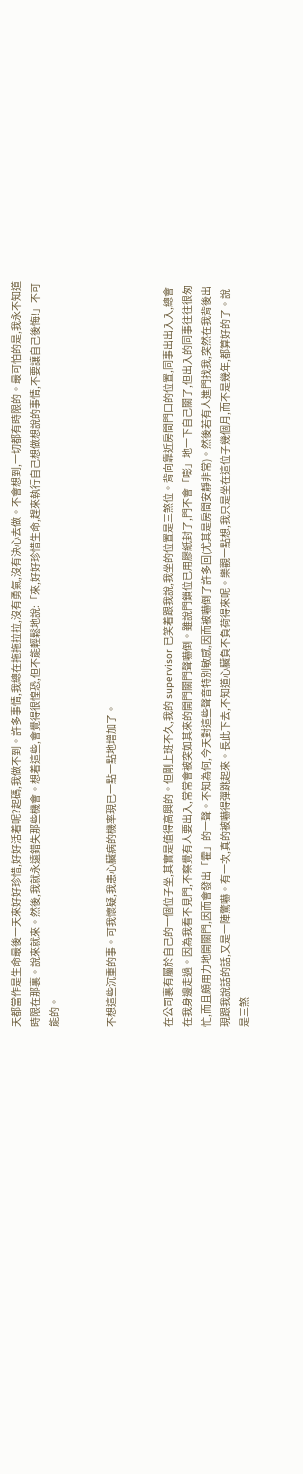天都當作是生命最後一天來好好珍惜,好好活着呢?起碼,我做不到。許多事情,我總在拖拖拉拉,沒有勇氣,沒有決心去做。不會想到,一切都有時限的。最可怕的是,我永不知道時限在那裏。說來就來。然後,我就永遠錯失那些機會。想着這些,會覺得很惶恐,但不能輕鬆地說:「來,好好珍惜生命,趕來執行自己想做想說的事情,不要讓自己後悔!」不可能的。


不想這些沉重的事。可我懷疑,我患心臟病的機率現已一點一點地增加了。


在公司裏有屬於自己的一個位子坐,其實是值得高興的。但剛上班不久,我的 supervisor 已笑着跟我說,我坐的位置是三煞位。背向靠近房間門口的位置,同事出出入入,總會在我身邊走過。因為我看不見門,不察覺有人要出入,常常會被突如其來的開門關門聲嚇倒。雖說門鎖位已用膠紙封了,門不會「嘭」地一下自己關了,但出入的同事往往很匆忙,而且頗用力地開關門,因而會發出「霍」的一聲。不知為何,今天對這些聲音特別敏感,因而被嚇倒了許多回(尤其是房間安靜非常)。然後若有人進門找我,突然在我背後出現跟我說話的話,又是一陣驚嚇。有一次,真的被嚇得彈跳起來。長此下去,不知道心臟負不負荷得來呢。樂觀一點想,我只是坐在這位子幾個月,而不是幾年,都算好的了。說是三煞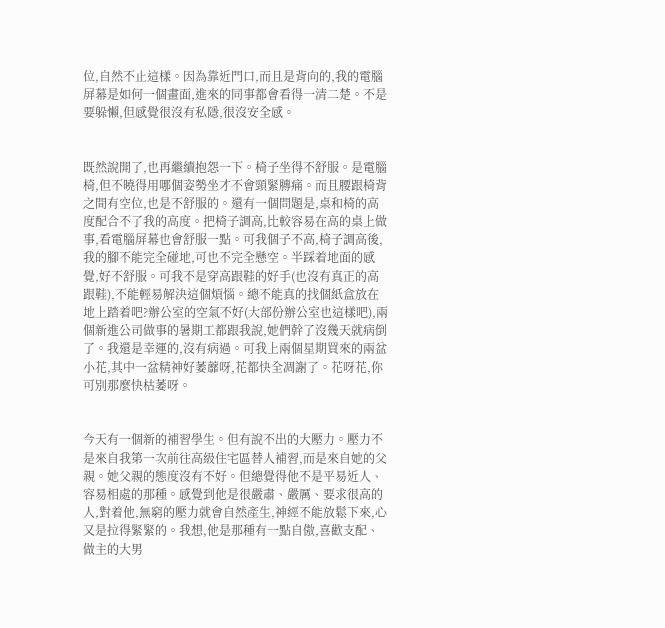位,自然不止這樣。因為靠近門口,而且是背向的,我的電腦屏幕是如何一個畫面,進來的同事都會看得一清二楚。不是要躲懶,但感覺很沒有私隱,很沒安全感。


既然說開了,也再繼續抱怨一下。椅子坐得不舒服。是電腦椅,但不曉得用哪個姿勢坐才不會頸緊膞痛。而且腰跟椅背之間有空位,也是不舒服的。還有一個問題是,桌和椅的高度配合不了我的高度。把椅子調高,比較容易在高的桌上做事,看電腦屏幕也會舒服一點。可我個子不高,椅子調高後,我的腳不能完全碰地,可也不完全懸空。半踩着地面的感覺,好不舒服。可我不是穿高跟鞋的好手(也沒有真正的高跟鞋),不能輕易解決這個煩惱。總不能真的找個紙盒放在地上踏着吧?辦公室的空氣不好(大部份辦公室也這樣吧),兩個新進公司做事的暑期工都跟我說,她們幹了沒幾天就病倒了。我還是幸運的,沒有病過。可我上兩個星期買來的兩盆小花,其中一盆精神好萎蘼呀,花都快全凋謝了。花呀花,你可別那麼快枯萎呀。


今天有一個新的補習學生。但有說不出的大壓力。壓力不是來自我第一次前往高級住宅區替人補習,而是來自她的父親。她父親的態度沒有不好。但總覺得他不是平易近人、容易相處的那種。感覺到他是很嚴肅、嚴厲、要求很高的人,對着他,無窮的壓力就會自然產生,神經不能放鬆下來,心又是拉得緊緊的。我想,他是那種有一點自傲,喜歡支配、做主的大男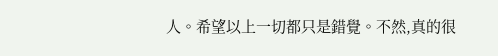人。希望以上一切都只是錯覺。不然,真的很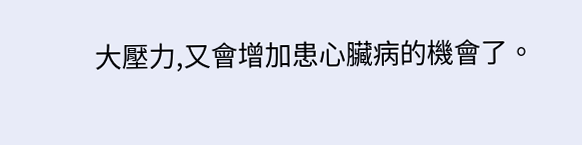大壓力,又會增加患心臟病的機會了。